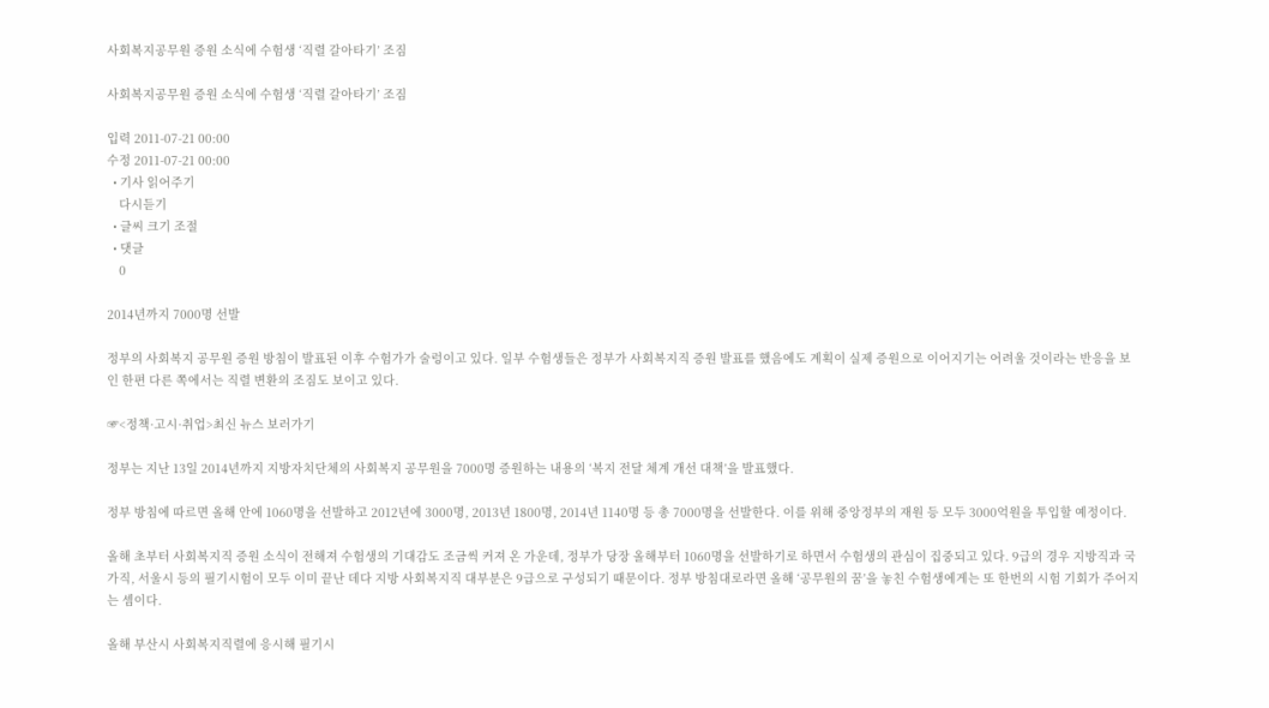사회복지공무원 증원 소식에 수험생 ‘직렬 갈아타기’ 조짐

사회복지공무원 증원 소식에 수험생 ‘직렬 갈아타기’ 조짐

입력 2011-07-21 00:00
수정 2011-07-21 00:00
  • 기사 읽어주기
    다시듣기
  • 글씨 크기 조절
  • 댓글
    0

2014년까지 7000명 선발

정부의 사회복지 공무원 증원 방침이 발표된 이후 수험가가 술렁이고 있다. 일부 수험생들은 정부가 사회복지직 증원 발표를 했음에도 계획이 실제 증원으로 이어지기는 어려울 것이라는 반응을 보인 한편 다른 쪽에서는 직렬 변환의 조짐도 보이고 있다.

☞<정책·고시·취업>최신 뉴스 보러가기

정부는 지난 13일 2014년까지 지방자치단체의 사회복지 공무원을 7000명 증원하는 내용의 ‘복지 전달 체계 개선 대책’을 발표했다.

정부 방침에 따르면 올해 안에 1060명을 선발하고 2012년에 3000명, 2013년 1800명, 2014년 1140명 등 총 7000명을 선발한다. 이를 위해 중앙정부의 재원 등 모두 3000억원을 투입할 예정이다.

올해 초부터 사회복지직 증원 소식이 전해져 수험생의 기대감도 조금씩 커져 온 가운데, 정부가 당장 올해부터 1060명을 선발하기로 하면서 수험생의 관심이 집중되고 있다. 9급의 경우 지방직과 국가직, 서울시 등의 필기시험이 모두 이미 끝난 데다 지방 사회복지직 대부분은 9급으로 구성되기 때문이다. 정부 방침대로라면 올해 ‘공무원의 꿈’을 놓친 수험생에게는 또 한번의 시험 기회가 주어지는 셈이다.

올해 부산시 사회복지직렬에 응시해 필기시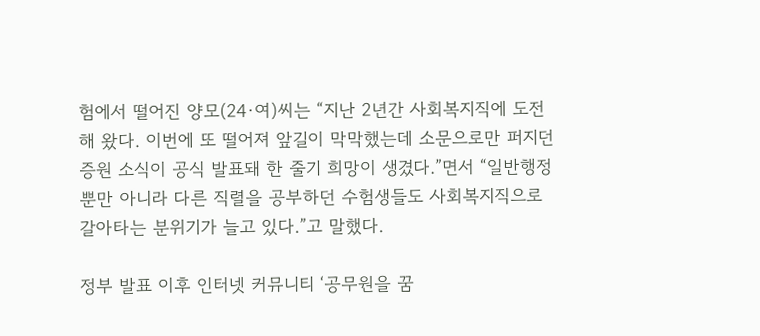험에서 떨어진 양모(24·여)씨는 “지난 2년간 사회복지직에 도전해 왔다. 이번에 또 떨어져 앞길이 막막했는데 소문으로만 퍼지던 증원 소식이 공식 발표돼 한 줄기 희망이 생겼다.”면서 “일반행정뿐만 아니라 다른 직렬을 공부하던 수험생들도 사회복지직으로 갈아타는 분위기가 늘고 있다.”고 말했다.

정부 발표 이후 인터넷 커뮤니티 ‘공무원을 꿈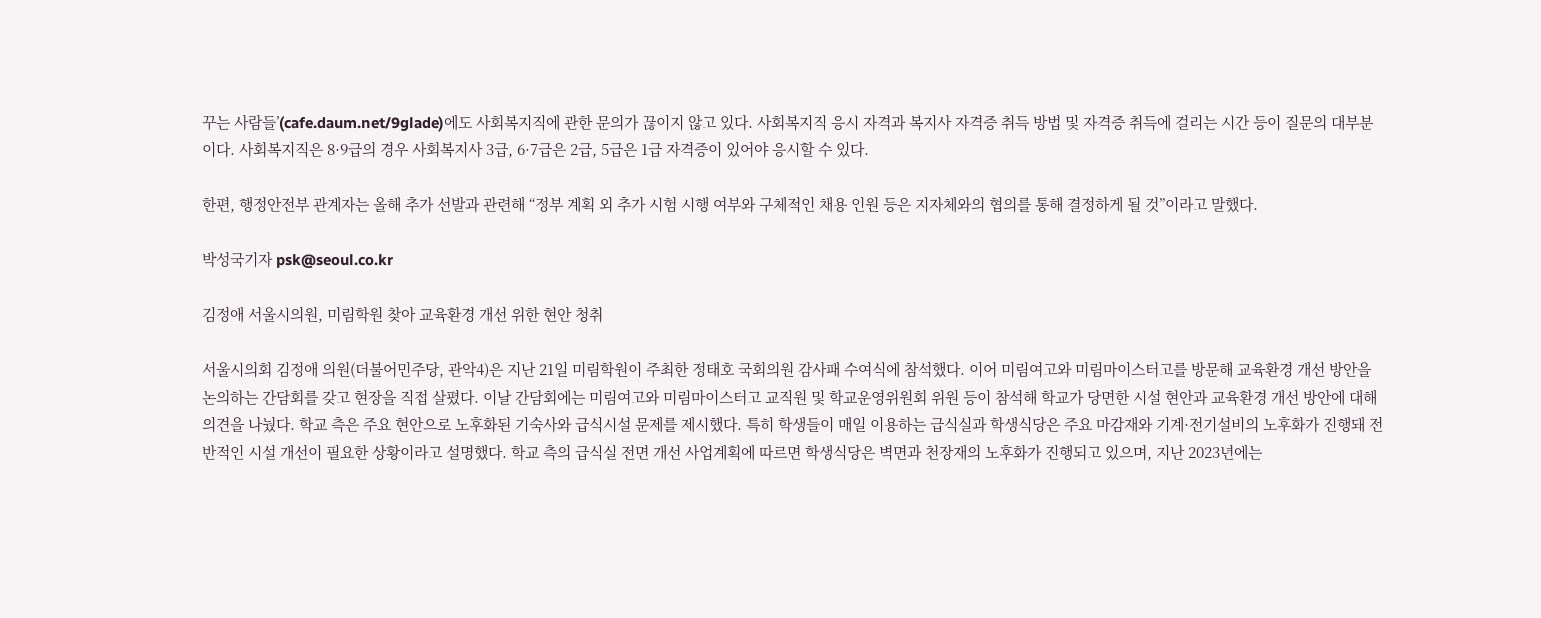꾸는 사람들’(cafe.daum.net/9glade)에도 사회복지직에 관한 문의가 끊이지 않고 있다. 사회복지직 응시 자격과 복지사 자격증 취득 방법 및 자격증 취득에 걸리는 시간 등이 질문의 대부분이다. 사회복지직은 8·9급의 경우 사회복지사 3급, 6·7급은 2급, 5급은 1급 자격증이 있어야 응시할 수 있다.

한편, 행정안전부 관계자는 올해 추가 선발과 관련해 “정부 계획 외 추가 시험 시행 여부와 구체적인 채용 인원 등은 지자체와의 협의를 통해 결정하게 될 것”이라고 말했다.

박성국기자 psk@seoul.co.kr

김정애 서울시의원, 미림학원 찾아 교육환경 개선 위한 현안 청취

서울시의회 김정애 의원(더불어민주당, 관악4)은 지난 21일 미림학원이 주최한 정태호 국회의원 감사패 수여식에 참석했다. 이어 미림여고와 미림마이스터고를 방문해 교육환경 개선 방안을 논의하는 간담회를 갖고 현장을 직접 살폈다. 이날 간담회에는 미림여고와 미림마이스터고 교직원 및 학교운영위원회 위원 등이 참석해 학교가 당면한 시설 현안과 교육환경 개선 방안에 대해 의견을 나눴다. 학교 측은 주요 현안으로 노후화된 기숙사와 급식시설 문제를 제시했다. 특히 학생들이 매일 이용하는 급식실과 학생식당은 주요 마감재와 기계·전기설비의 노후화가 진행돼 전반적인 시설 개선이 필요한 상황이라고 설명했다. 학교 측의 급식실 전면 개선 사업계획에 따르면 학생식당은 벽면과 천장재의 노후화가 진행되고 있으며, 지난 2023년에는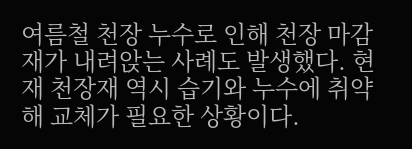여름철 천장 누수로 인해 천장 마감재가 내려앉는 사례도 발생했다. 현재 천장재 역시 습기와 누수에 취약해 교체가 필요한 상황이다.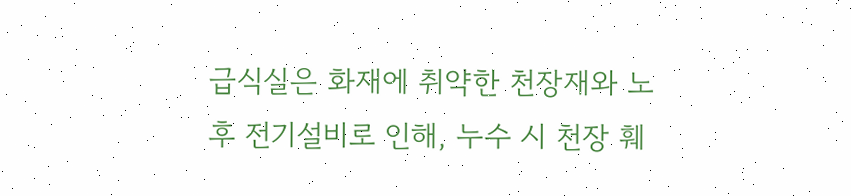급식실은 화재에 취약한 천장재와 노후 전기설비로 인해, 누수 시 천장 훼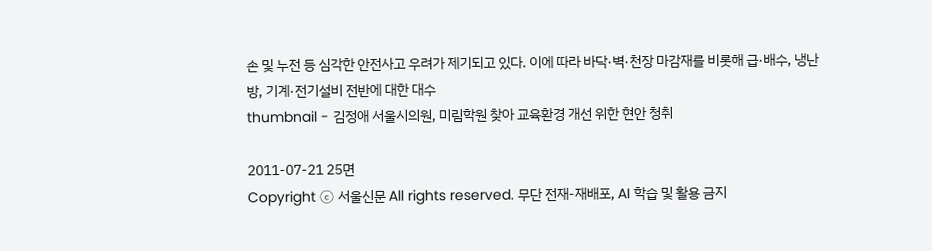손 및 누전 등 심각한 안전사고 우려가 제기되고 있다. 이에 따라 바닥·벽·천장 마감재를 비롯해 급·배수, 냉난방, 기계·전기설비 전반에 대한 대수
thumbnail - 김정애 서울시의원, 미림학원 찾아 교육환경 개선 위한 현안 청취

2011-07-21 25면
Copyright ⓒ 서울신문 All rights reserved. 무단 전재-재배포, AI 학습 및 활용 금지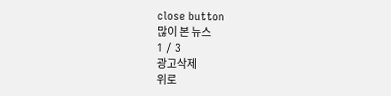close button
많이 본 뉴스
1 / 3
광고삭제
위로